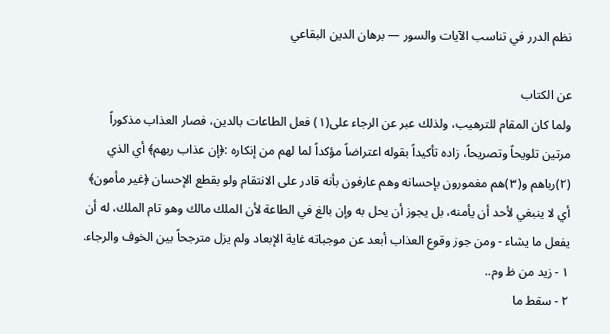نظم الدرر في تناسب الآيات والسور — برهان الدين البقاعي

عن الكتاب
ولما كان المقام للترهيب، ولذلك عبر عن الرجاء على(١) فعل الطاعات بالدين، فصار العذاب مذكوراً مرتين تلويحاً وتصريحاً، زاده تأكيداً بقوله اعتراضاً مؤكداً لما لهم من إنكاره :﴿إن عذاب ربهم﴾ أي الذي (٢)رباهم و(٣)هم مغمورون بإحسانه وهم عارفون بأنه قادر على الانتقام ولو بقطع الإحسان ﴿غير مأمون﴾ أي لا ينبغي لأحد أن يأمنه، بل يجوز أن يحل به وإن بالغ في الطاعة لأن الملك مالك وهو تام الملك، له أن يفعل ما يشاء - ومن جوز وقوع العذاب أبعد عن موجباته غاية الإبعاد ولم يزل مترجحاً بين الخوف والرجاء.
١ - زيد من ظ وم..
٢ - سقط ما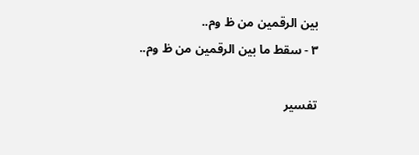بين الرقمين من ظ وم..
٣ - سقط ما بين الرقمين من ظ وم..

تفسير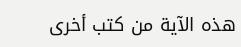هذه الآية من كتب أخرى